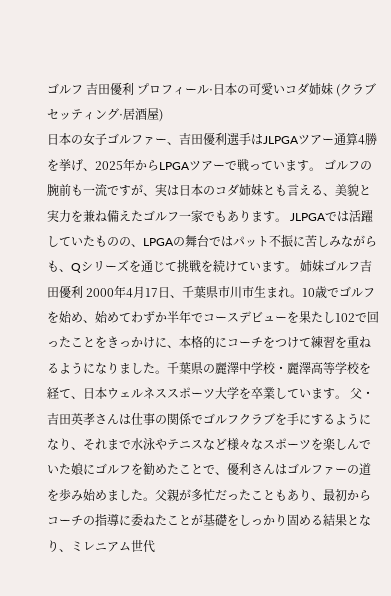ゴルフ 吉田優利 プロフィール·日本の可愛いコダ姉妹 (クラブセッティング·居酒屋)
日本の女子ゴルファー、吉田優利選手はJLPGAツアー通算4勝を挙げ、2025年からLPGAツアーで戦っています。 ゴルフの腕前も一流ですが、実は日本のコダ姉妹とも言える、美貌と実力を兼ね備えたゴルフ一家でもあります。 JLPGAでは活躍していたものの、LPGAの舞台ではパット不振に苦しみながらも、Qシリーズを通じて挑戦を続けています。 姉妹ゴルフ吉田優利 2000年4月17日、千葉県市川市生まれ。10歳でゴルフを始め、始めてわずか半年でコースデビューを果たし102で回ったことをきっかけに、本格的にコーチをつけて練習を重ねるようになりました。千葉県の麗澤中学校・麗澤高等学校を経て、日本ウェルネススポーツ大学を卒業しています。 父・吉田英孝さんは仕事の関係でゴルフクラブを手にするようになり、それまで水泳やテニスなど様々なスポーツを楽しんでいた娘にゴルフを勧めたことで、優利さんはゴルファーの道を歩み始めました。父親が多忙だったこともあり、最初からコーチの指導に委ねたことが基礎をしっかり固める結果となり、ミレニアム世代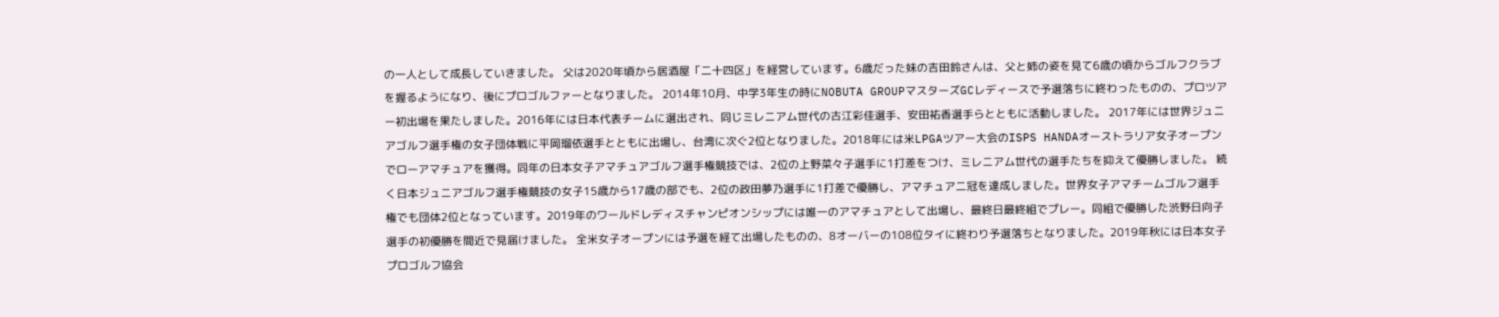の一人として成長していきました。 父は2020年頃から居酒屋「二十四区」を経営しています。6歳だった妹の吉田鈴さんは、父と姉の姿を見て6歳の頃からゴルフクラブを握るようになり、後にプロゴルファーとなりました。 2014年10月、中学3年生の時にNOBUTA GROUPマスターズGCレディースで予選落ちに終わったものの、プロツアー初出場を果たしました。2016年には日本代表チームに選出され、同じミレニアム世代の古江彩佳選手、安田祐香選手らとともに活動しました。 2017年には世界ジュニアゴルフ選手権の女子団体戦に平岡瑠依選手とともに出場し、台湾に次ぐ2位となりました。2018年には米LPGAツアー大会のISPS HANDAオーストラリア女子オープンでローアマチュアを獲得。同年の日本女子アマチュアゴルフ選手権競技では、2位の上野菜々子選手に1打差をつけ、ミレニアム世代の選手たちを抑えて優勝しました。 続く日本ジュニアゴルフ選手権競技の女子15歳から17歳の部でも、2位の政田夢乃選手に1打差で優勝し、アマチュア二冠を達成しました。世界女子アマチームゴルフ選手権でも団体2位となっています。2019年のワールドレディスチャンピオンシップには唯一のアマチュアとして出場し、最終日最終組でプレー。同組で優勝した渋野日向子選手の初優勝を間近で見届けました。 全米女子オープンには予選を経て出場したものの、8オーバーの108位タイに終わり予選落ちとなりました。2019年秋には日本女子プロゴルフ協会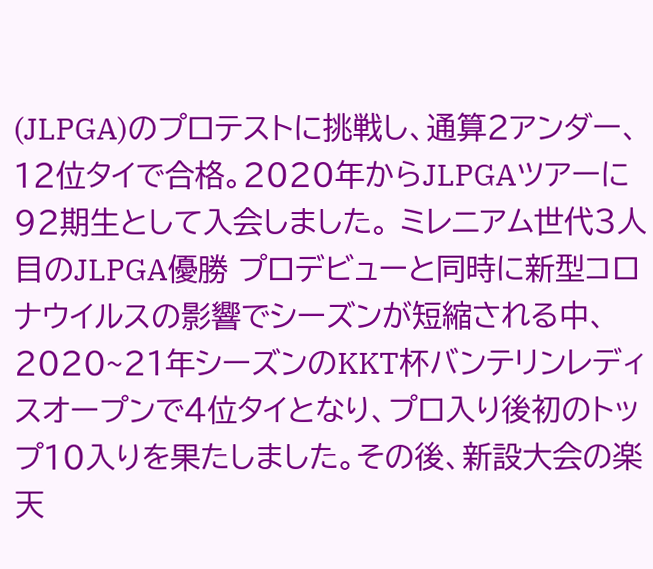(JLPGA)のプロテストに挑戦し、通算2アンダー、12位タイで合格。2020年からJLPGAツアーに92期生として入会しました。 ミレニアム世代3人目のJLPGA優勝 プロデビューと同時に新型コロナウイルスの影響でシーズンが短縮される中、2020~21年シーズンのKKT杯バンテリンレディスオープンで4位タイとなり、プロ入り後初のトップ10入りを果たしました。その後、新設大会の楽天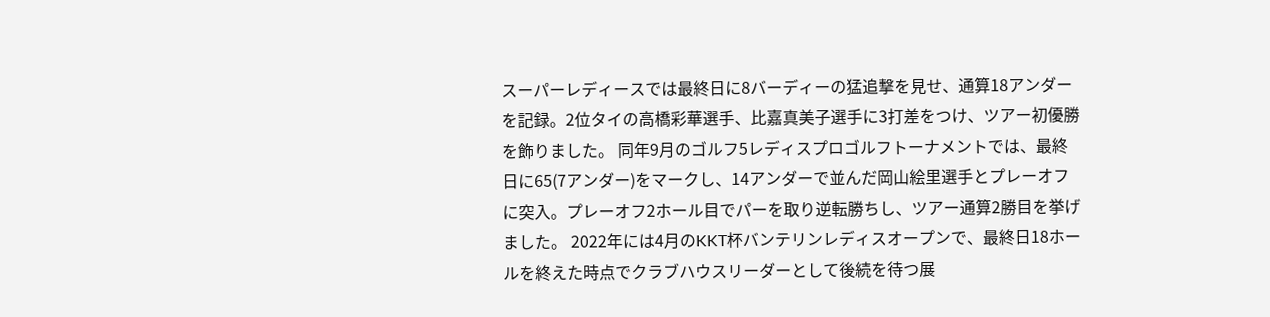スーパーレディースでは最終日に8バーディーの猛追撃を見せ、通算18アンダーを記録。2位タイの高橋彩華選手、比嘉真美子選手に3打差をつけ、ツアー初優勝を飾りました。 同年9月のゴルフ5レディスプロゴルフトーナメントでは、最終日に65(7アンダー)をマークし、14アンダーで並んだ岡山絵里選手とプレーオフに突入。プレーオフ2ホール目でパーを取り逆転勝ちし、ツアー通算2勝目を挙げました。 2022年には4月のKKT杯バンテリンレディスオープンで、最終日18ホールを終えた時点でクラブハウスリーダーとして後続を待つ展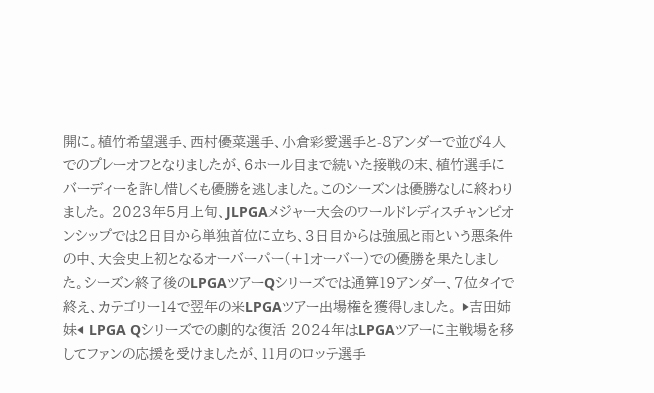開に。植竹希望選手、西村優菜選手、小倉彩愛選手と-8アンダーで並び4人でのプレーオフとなりましたが、6ホール目まで続いた接戦の末、植竹選手にバーディーを許し惜しくも優勝を逃しました。このシーズンは優勝なしに終わりました。 2023年5月上旬、JLPGAメジャー大会のワールドレディスチャンピオンシップでは2日目から単独首位に立ち、3日目からは強風と雨という悪条件の中、大会史上初となるオーバーパー(+1オーバー)での優勝を果たしました。シーズン終了後のLPGAツアーQシリーズでは通算19アンダー、7位タイで終え、カテゴリー14で翌年の米LPGAツアー出場権を獲得しました。 ▶吉田姉妹◀ LPGA Qシリーズでの劇的な復活 2024年はLPGAツアーに主戦場を移してファンの応援を受けましたが、11月のロッテ選手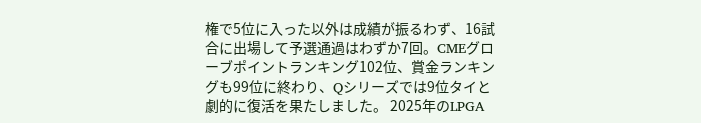権で5位に入った以外は成績が振るわず、16試合に出場して予選通過はわずか7回。CMEグローブポイントランキング102位、賞金ランキングも99位に終わり、Qシリーズでは9位タイと劇的に復活を果たしました。 2025年のLPGA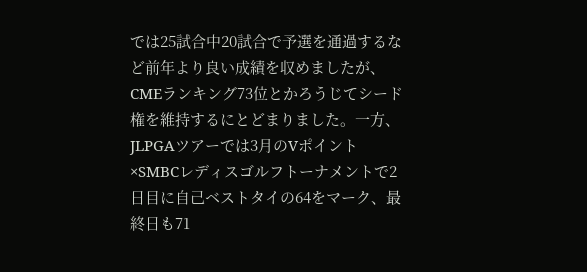では25試合中20試合で予選を通過するなど前年より良い成績を収めましたが、CMEランキング73位とかろうじてシード権を維持するにとどまりました。一方、JLPGAツアーでは3月のVポイント×SMBCレディスゴルフトーナメントで2日目に自己ベストタイの64をマーク、最終日も71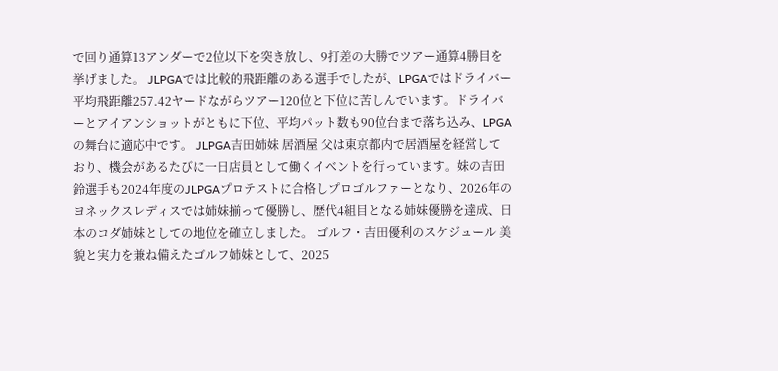で回り通算13アンダーで2位以下を突き放し、9打差の大勝でツアー通算4勝目を挙げました。 JLPGAでは比較的飛距離のある選手でしたが、LPGAではドライバー平均飛距離257.42ヤードながらツアー120位と下位に苦しんでいます。ドライバーとアイアンショットがともに下位、平均パット数も90位台まで落ち込み、LPGAの舞台に適応中です。 JLPGA吉田姉妹 居酒屋 父は東京都内で居酒屋を経営しており、機会があるたびに一日店員として働くイベントを行っています。妹の吉田鈴選手も2024年度のJLPGAプロテストに合格しプロゴルファーとなり、2026年のヨネックスレディスでは姉妹揃って優勝し、歴代4組目となる姉妹優勝を達成、日本のコダ姉妹としての地位を確立しました。 ゴルフ・吉田優利のスケジュール 美貌と実力を兼ね備えたゴルフ姉妹として、2025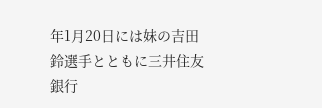年1月20日には妹の吉田鈴選手とともに三井住友銀行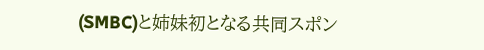(SMBC)と姉妹初となる共同スポン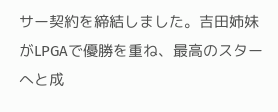サー契約を締結しました。吉田姉妹がLPGAで優勝を重ね、最高のスターへと成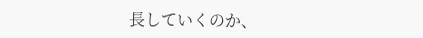長していくのか、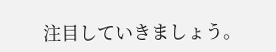注目していきましょう。